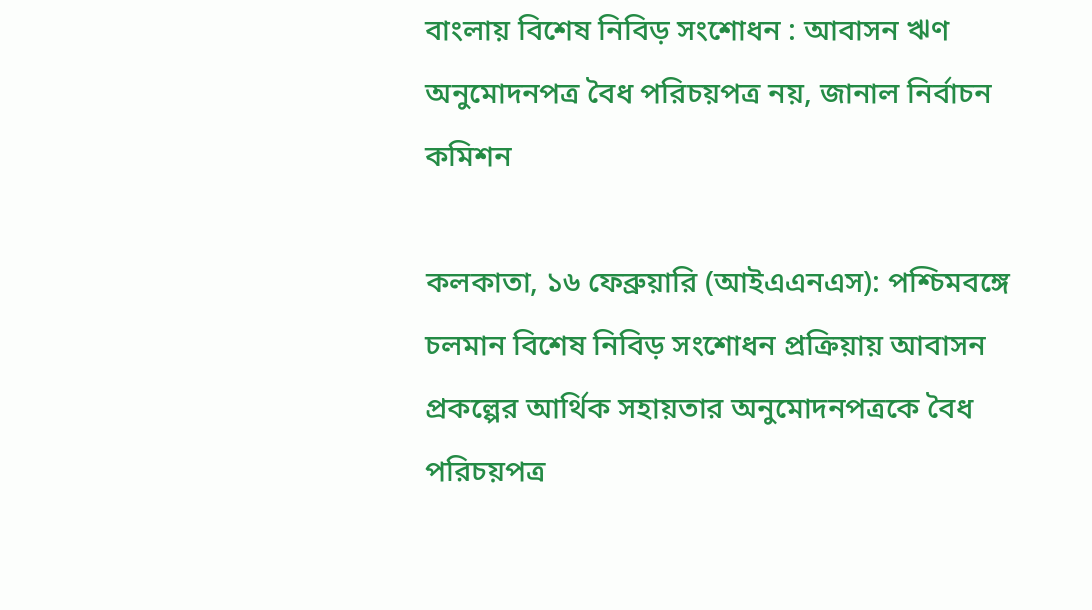বাংলায় বিশেষ নিবিড় সংশোধন : আবাসন ঋণ অনুমোদনপত্র বৈধ পরিচয়পত্র নয়, জানাল নির্বাচন কমিশন

কলকাতা, ১৬ ফেব্রুয়ারি (আইএএনএস): পশ্চিমবঙ্গে চলমান বিশেষ নিবিড় সংশোধন প্রক্রিয়ায় আবাসন প্রকল্পের আর্থিক সহায়তার অনুমোদনপত্রকে বৈধ পরিচয়পত্র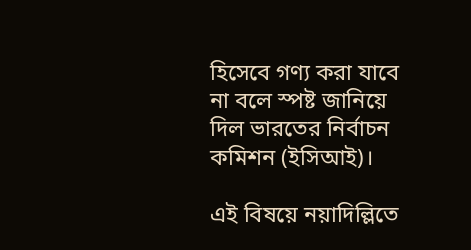হিসেবে গণ্য করা যাবে না বলে স্পষ্ট জানিয়ে দিল ভারতের নির্বাচন কমিশন (ইসিআই)।

এই বিষয়ে নয়াদিল্লিতে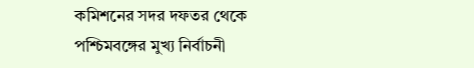কমিশনের সদর দফতর থেকে পশ্চিমবঙ্গের মুখ্য নির্বাচনী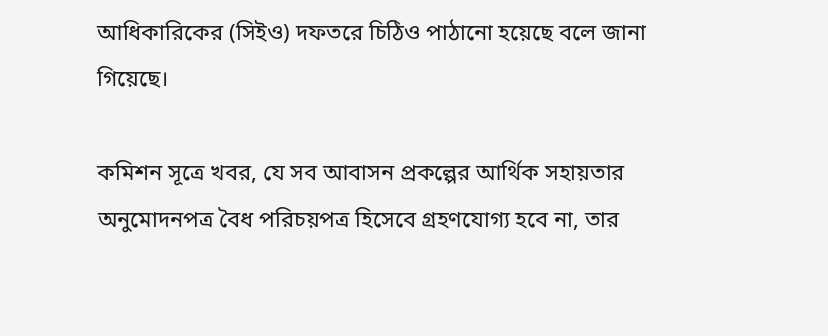আধিকারিকের (সিইও) দফতরে চিঠিও পাঠানো হয়েছে বলে জানা গিয়েছে।

কমিশন সূত্রে খবর, যে সব আবাসন প্রকল্পের আর্থিক সহায়তার অনুমোদনপত্র বৈধ পরিচয়পত্র হিসেবে গ্রহণযোগ্য হবে না, তার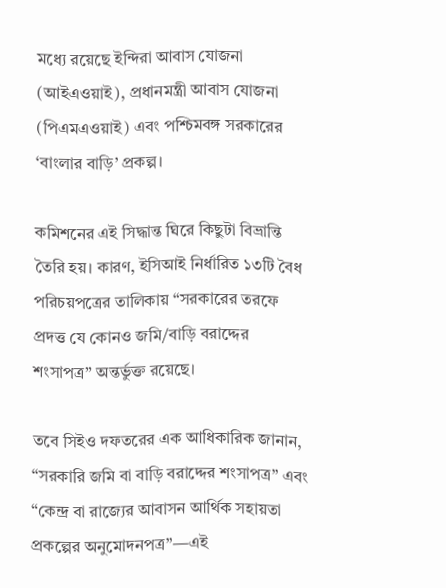মধ্যে রয়েছে ইন্দিরা আবাস যোজনা (আইএওয়াই), প্রধানমন্ত্রী আবাস যোজনা (পিএমএওয়াই) এবং পশ্চিমবঙ্গ সরকারের ‘বাংলার বাড়ি’ প্রকল্প।

কমিশনের এই সিদ্ধান্ত ঘিরে কিছুটা বিভ্রান্তি তৈরি হয়। কারণ, ইসিআই নির্ধারিত ১৩টি বৈধ পরিচয়পত্রের তালিকায় “সরকারের তরফে প্রদত্ত যে কোনও জমি/বাড়ি বরাদ্দের শংসাপত্র” অন্তর্ভুক্ত রয়েছে।

তবে সিইও দফতরের এক আধিকারিক জানান, “সরকারি জমি বা বাড়ি বরাদ্দের শংসাপত্র” এবং “কেন্দ্র বা রাজ্যের আবাসন আর্থিক সহায়তা প্রকল্পের অনুমোদনপত্র”—এই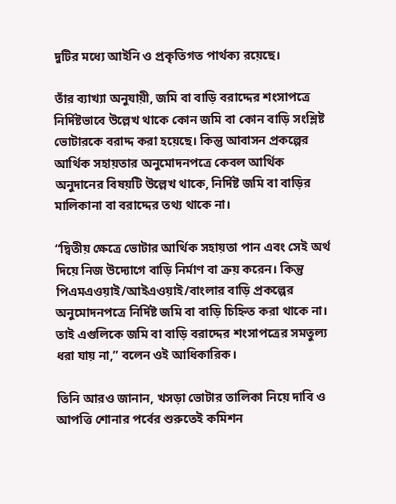দুটির মধ্যে আইনি ও প্রকৃতিগত পার্থক্য রয়েছে।

তাঁর ব্যাখ্যা অনুযায়ী, জমি বা বাড়ি বরাদ্দের শংসাপত্রে নির্দিষ্টভাবে উল্লেখ থাকে কোন জমি বা কোন বাড়ি সংশ্লিষ্ট ভোটারকে বরাদ্দ করা হয়েছে। কিন্তু আবাসন প্রকল্পের আর্থিক সহায়তার অনুমোদনপত্রে কেবল আর্থিক অনুদানের বিষয়টি উল্লেখ থাকে, নির্দিষ্ট জমি বা বাড়ির মালিকানা বা বরাদ্দের তথ্য থাকে না।

“দ্বিতীয় ক্ষেত্রে ভোটার আর্থিক সহায়তা পান এবং সেই অর্থ দিয়ে নিজ উদ্যোগে বাড়ি নির্মাণ বা ক্রয় করেন। কিন্তু পিএমএওয়াই/আইএওয়াই/বাংলার বাড়ি প্রকল্পের অনুমোদনপত্রে নির্দিষ্ট জমি বা বাড়ি চিহ্নিত করা থাকে না। তাই এগুলিকে জমি বা বাড়ি বরাদ্দের শংসাপত্রের সমতুল্য ধরা যায় না,” বলেন ওই আধিকারিক।

তিনি আরও জানান, খসড়া ভোটার তালিকা নিয়ে দাবি ও আপত্তি শোনার পর্বের শুরুতেই কমিশন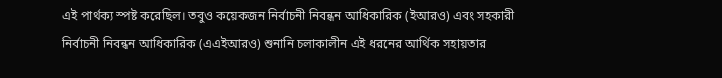এই পার্থক্য স্পষ্ট করেছিল। তবুও কয়েকজন নির্বাচনী নিবন্ধন আধিকারিক (ইআরও) এবং সহকারী নির্বাচনী নিবন্ধন আধিকারিক (এএইআরও) শুনানি চলাকালীন এই ধরনের আর্থিক সহায়তার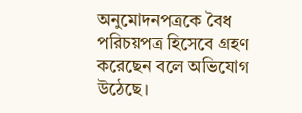অনুমোদনপত্রকে বৈধ পরিচয়পত্র হিসেবে গ্রহণ করেছেন বলে অভিযোগ উঠেছে।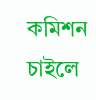কমিশন চাইলে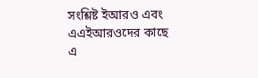সংশ্লিষ্ট ইআরও এবং এএইআরওদের কাছে এ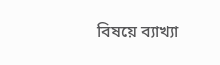বিষয়ে ব্যাখ্যা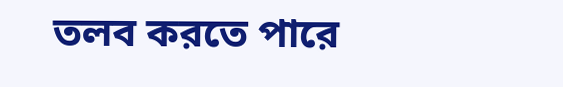তলব করতে পারে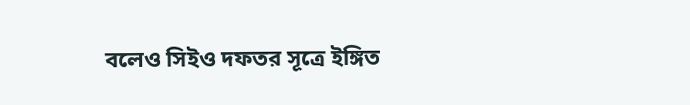বলেও সিইও দফতর সূত্রে ইঙ্গিত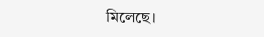মিলেছে।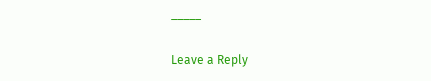_____

Leave a Reply